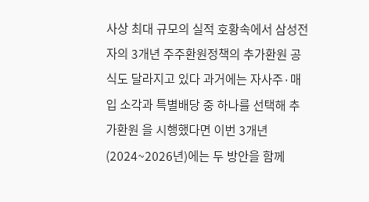사상 최대 규모의 실적 호황속에서 삼성전자의 3개년 주주환원정책의 추가환원 공식도 달라지고 있다 과거에는 자사주·매입 소각과 특별배당 중 하나를 선택해 추가환원 을 시행했다면 이번 3개년(2024~2026년)에는 두 방안을 함께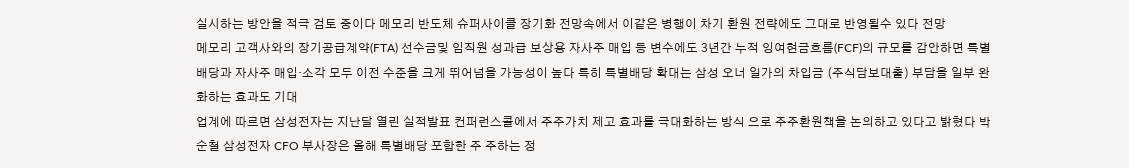실시하는 방안을 적극 검토 중이다 메모리 반도체 슈퍼사이클 장기화 전망속에서 이같은 병행이 차기 환원 전략에도 그대로 반영될수 있다 전망
메모리 고객사와의 장기공급계약(FTA) 선수금및 임직원 성과급 보상용 자사주 매입 등 변수에도 3년간 누적 잉여현금흐름(FCF)의 규모를 감안하면 특별배당과 자사주 매입·소각 모두 이전 수준을 크게 뛰어넘을 가능성이 높다 특히 특별배당 확대는 삼성 오너 일가의 차입금 (주식담보대출) 부담을 일부 완화하는 효과도 기대
업계에 따르면 삼성전자는 지난달 열린 실적발표 컨퍼런스콜에서 주주가치 제고 효과를 극대화하는 방식 으로 주주환원책을 논의하고 있다고 밝혔다 박순철 삼성전자 CFO 부사장은 올해 특별배당 포함한 주 주하는 정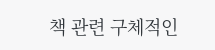책 관련 구체적인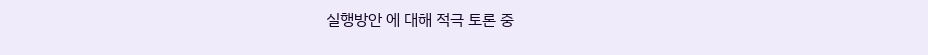실행방안 에 대해 적극 토론 중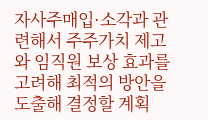자사주매입·소각과 관련해서 주주가치 제고와 임직원 보상 효과를 고려해 최적의 방안을 도출해 결정할 계획